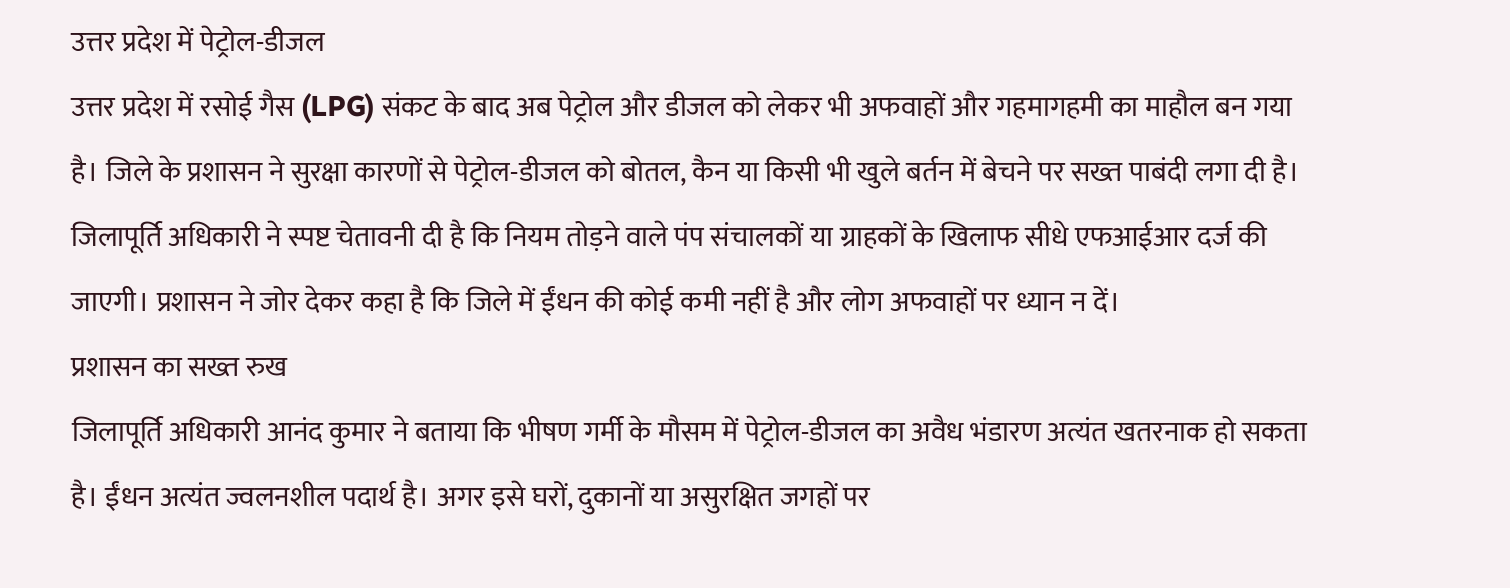उत्तर प्रदेश में पेट्रोल-डीजल
उत्तर प्रदेश में रसोई गैस (LPG) संकट के बाद अब पेट्रोल और डीजल को लेकर भी अफवाहों और गहमागहमी का माहौल बन गया है। जिले के प्रशासन ने सुरक्षा कारणों से पेट्रोल-डीजल को बोतल, कैन या किसी भी खुले बर्तन में बेचने पर सख्त पाबंदी लगा दी है। जिलापूर्ति अधिकारी ने स्पष्ट चेतावनी दी है कि नियम तोड़ने वाले पंप संचालकों या ग्राहकों के खिलाफ सीधे एफआईआर दर्ज की जाएगी। प्रशासन ने जोर देकर कहा है कि जिले में ईंधन की कोई कमी नहीं है और लोग अफवाहों पर ध्यान न दें।
प्रशासन का सख्त रुख
जिलापूर्ति अधिकारी आनंद कुमार ने बताया कि भीषण गर्मी के मौसम में पेट्रोल-डीजल का अवैध भंडारण अत्यंत खतरनाक हो सकता है। ईंधन अत्यंत ज्वलनशील पदार्थ है। अगर इसे घरों, दुकानों या असुरक्षित जगहों पर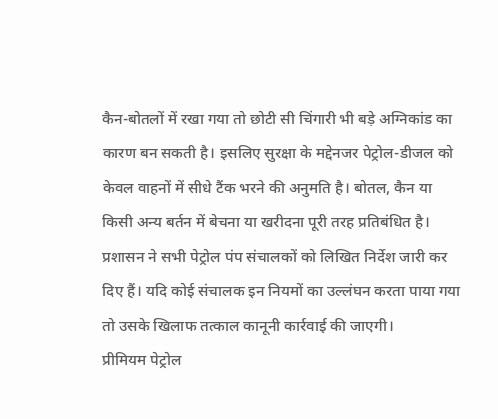कैन-बोतलों में रखा गया तो छोटी सी चिंगारी भी बड़े अग्निकांड का कारण बन सकती है। इसलिए सुरक्षा के मद्देनजर पेट्रोल-डीजल को केवल वाहनों में सीधे टैंक भरने की अनुमति है। बोतल, कैन या किसी अन्य बर्तन में बेचना या खरीदना पूरी तरह प्रतिबंधित है।
प्रशासन ने सभी पेट्रोल पंप संचालकों को लिखित निर्देश जारी कर दिए हैं। यदि कोई संचालक इन नियमों का उल्लंघन करता पाया गया तो उसके खिलाफ तत्काल कानूनी कार्रवाई की जाएगी।
प्रीमियम पेट्रोल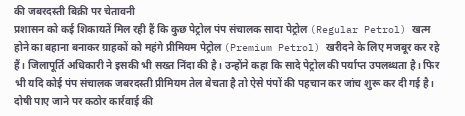की जबरदस्ती बिक्री पर चेतावनी
प्रशासन को कई शिकायतें मिल रही हैं कि कुछ पेट्रोल पंप संचालक सादा पेट्रोल (Regular Petrol) खत्म होने का बहाना बनाकर ग्राहकों को महंगे प्रीमियम पेट्रोल (Premium Petrol) खरीदने के लिए मजबूर कर रहे हैं। जिलापूर्ति अधिकारी ने इसकी भी सख्त निंदा की है। उन्होंने कहा कि सादे पेट्रोल की पर्याप्त उपलब्धता है। फिर भी यदि कोई पंप संचालक जबरदस्ती प्रीमियम तेल बेचता है तो ऐसे पंपों की पहचान कर जांच शुरू कर दी गई है। दोषी पाए जाने पर कठोर कार्रवाई की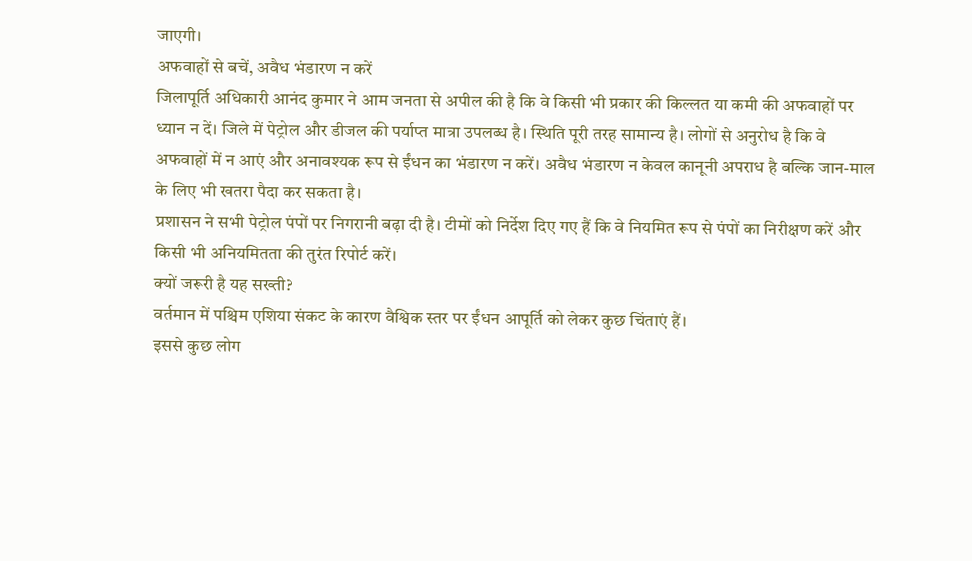जाएगी।
अफवाहों से बचें, अवैध भंडारण न करें
जिलापूर्ति अधिकारी आनंद कुमार ने आम जनता से अपील की है कि वे किसी भी प्रकार की किल्लत या कमी की अफवाहों पर ध्यान न दें। जिले में पेट्रोल और डीजल की पर्याप्त मात्रा उपलब्ध है। स्थिति पूरी तरह सामान्य है। लोगों से अनुरोध है कि वे अफवाहों में न आएं और अनावश्यक रूप से ईंधन का भंडारण न करें। अवैध भंडारण न केवल कानूनी अपराध है बल्कि जान-माल के लिए भी खतरा पैदा कर सकता है।
प्रशासन ने सभी पेट्रोल पंपों पर निगरानी बढ़ा दी है। टीमों को निर्देश दिए गए हैं कि वे नियमित रूप से पंपों का निरीक्षण करें और किसी भी अनियमितता की तुरंत रिपोर्ट करें।
क्यों जरूरी है यह सख्ती?
वर्तमान में पश्चिम एशिया संकट के कारण वैश्विक स्तर पर ईंधन आपूर्ति को लेकर कुछ चिंताएं हैं।
इससे कुछ लोग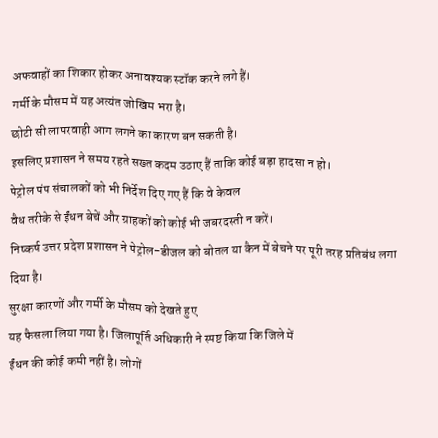अफवाहों का शिकार होकर अनावश्यक स्टॉक करने लगे हैं।
गर्मी के मौसम में यह अत्यंत जोखिम भरा है।
छोटी सी लापरवाही आग लगने का कारण बन सकती है।
इसलिए प्रशासन ने समय रहते सख्त कदम उठाए हैं ताकि कोई बड़ा हादसा न हो।
पेट्रोल पंप संचालकों को भी निर्देश दिए गए हैं कि वे केवल
वैध तरीके से ईंधन बेचें और ग्राहकों को कोई भी जबरदस्ती न करें।
निष्कर्ष उत्तर प्रदेश प्रशासन ने पेट्रोल-डीजल को बोतल या कैन में बेचने पर पूरी तरह प्रतिबंध लगा दिया है।
सुरक्षा कारणों और गर्मी के मौसम को देखते हुए
यह फैसला लिया गया है। जिलापूर्ति अधिकारी ने स्पष्ट किया कि जिले में
ईंधन की कोई कमी नहीं है। लोगों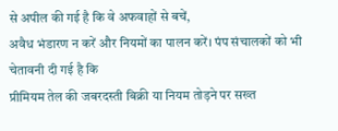से अपील की गई है कि वे अफवाहों से बचें,
अवैध भंडारण न करें और नियमों का पालन करें। पंप संचालकों को भी चेतावनी दी गई है कि
प्रीमियम तेल की जबरदस्ती बिक्री या नियम तोड़ने पर सख्त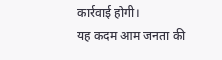कार्रवाई होगी।
यह कदम आम जनता की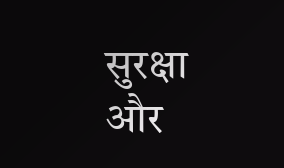सुरक्षा और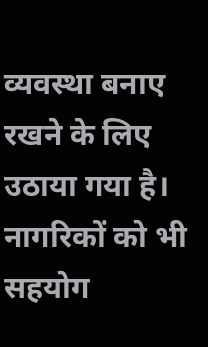व्यवस्था बनाए रखने के लिए उठाया गया है।
नागरिकों को भी सहयोग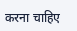करना चाहिए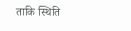ताकि स्थिति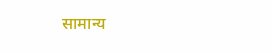सामान्य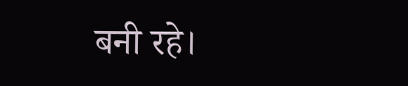बनी रहे।